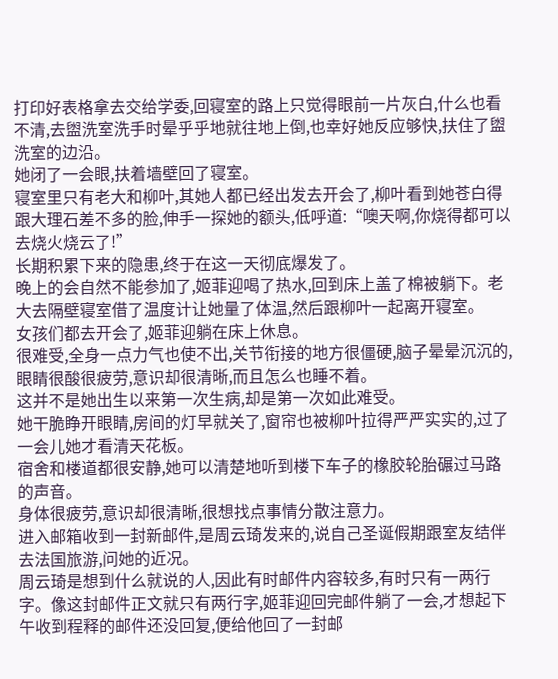打印好表格拿去交给学委,回寝室的路上只觉得眼前一片灰白,什么也看不清,去盥洗室洗手时晕乎乎地就往地上倒,也幸好她反应够快,扶住了盥洗室的边沿。
她闭了一会眼,扶着墙壁回了寝室。
寝室里只有老大和柳叶,其她人都已经出发去开会了,柳叶看到她苍白得跟大理石差不多的脸,伸手一探她的额头,低呼道:“噢天啊,你烧得都可以去烧火烧云了!”
长期积累下来的隐患,终于在这一天彻底爆发了。
晚上的会自然不能参加了,姬菲迎喝了热水,回到床上盖了棉被躺下。老大去隔壁寝室借了温度计让她量了体温,然后跟柳叶一起离开寝室。
女孩们都去开会了,姬菲迎躺在床上休息。
很难受,全身一点力气也使不出,关节衔接的地方很僵硬,脑子晕晕沉沉的,眼睛很酸很疲劳,意识却很清晰,而且怎么也睡不着。
这并不是她出生以来第一次生病,却是第一次如此难受。
她干脆睁开眼睛,房间的灯早就关了,窗帘也被柳叶拉得严严实实的,过了一会儿她才看清天花板。
宿舍和楼道都很安静,她可以清楚地听到楼下车子的橡胶轮胎碾过马路的声音。
身体很疲劳,意识却很清晰,很想找点事情分散注意力。
进入邮箱收到一封新邮件,是周云琦发来的,说自己圣诞假期跟室友结伴去法国旅游,问她的近况。
周云琦是想到什么就说的人,因此有时邮件内容较多,有时只有一两行字。像这封邮件正文就只有两行字,姬菲迎回完邮件躺了一会,才想起下午收到程释的邮件还没回复,便给他回了一封邮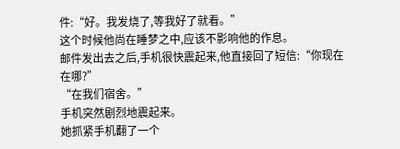件:“好。我发烧了,等我好了就看。”
这个时候他尚在睡梦之中,应该不影响他的作息。
邮件发出去之后,手机很快震起来,他直接回了短信:“你现在在哪?”
“在我们宿舍。”
手机突然剧烈地震起来。
她抓紧手机翻了一个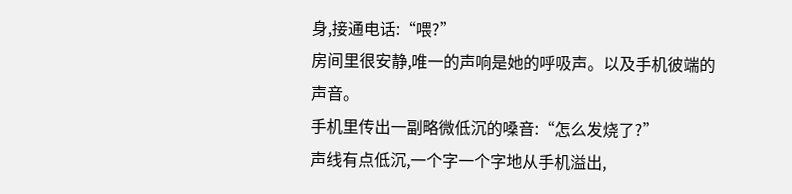身,接通电话:“喂?”
房间里很安静,唯一的声响是她的呼吸声。以及手机彼端的声音。
手机里传出一副略微低沉的嗓音:“怎么发烧了?”
声线有点低沉,一个字一个字地从手机溢出,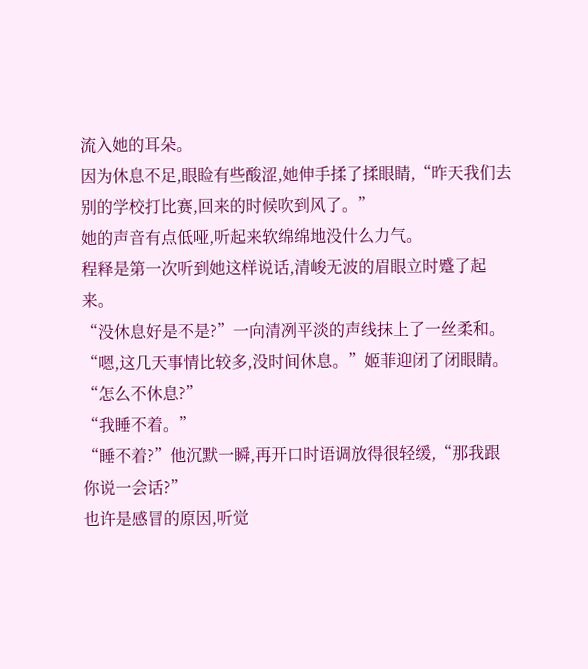流入她的耳朵。
因为休息不足,眼睑有些酸涩,她伸手揉了揉眼睛,“昨天我们去别的学校打比赛,回来的时候吹到风了。”
她的声音有点低哑,听起来软绵绵地没什么力气。
程释是第一次听到她这样说话,清峻无波的眉眼立时蹙了起来。
“没休息好是不是?”一向清冽平淡的声线抹上了一丝柔和。
“嗯,这几天事情比较多,没时间休息。”姬菲迎闭了闭眼睛。
“怎么不休息?”
“我睡不着。”
“睡不着?”他沉默一瞬,再开口时语调放得很轻缓,“那我跟你说一会话?”
也许是感冒的原因,听觉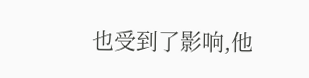也受到了影响,他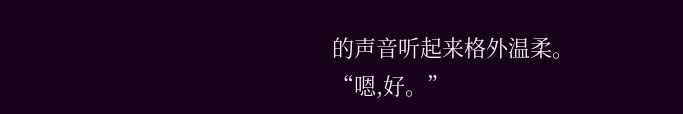的声音听起来格外温柔。
“嗯,好。”